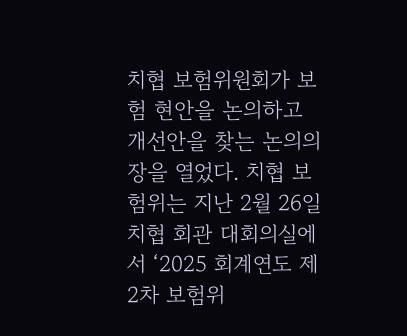치협 보험위원회가 보험 현안을 논의하고 개선안을 찾는 논의의 장을 열었다. 치협 보험위는 지난 2월 26일 치협 회관 대회의실에서 ‘2025 회계연도 제2차 보험위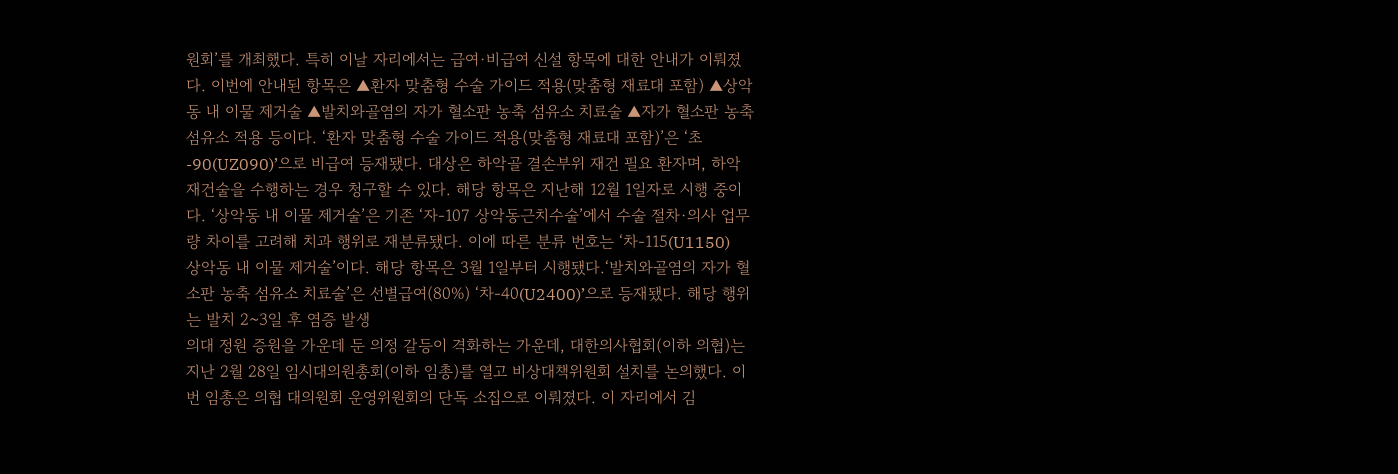원회’를 개최했다. 특히 이날 자리에서는 급여·비급여 신설 항목에 대한 안내가 이뤄졌다. 이번에 안내된 항목은 ▲환자 맞춤형 수술 가이드 적용(맞춤형 재료대 포함) ▲상악동 내 이물 제거술 ▲발치와골염의 자가 혈소판 농축 섬유소 치료술 ▲자가 혈소판 농축 섬유소 적용 등이다. ‘환자 맞춤형 수술 가이드 적용(맞춤형 재료대 포함)’은 ‘초-90(UZ090)’으로 비급여 등재됐다. 대상은 하악골 결손부위 재건 필요 환자며, 하악재건술을 수행하는 경우 청구할 수 있다. 해당 항목은 지난해 12월 1일자로 시행 중이다. ‘상악동 내 이물 제거술’은 기존 ‘자-107 상악동근치수술’에서 수술 절차·의사 업무량 차이를 고려해 치과 행위로 재분류됐다. 이에 따른 분류 번호는 ‘차-115(U1150) 상악동 내 이물 제거술’이다. 해당 항목은 3월 1일부터 시행됐다.‘발치와골염의 자가 혈소판 농축 섬유소 치료술’은 선별급여(80%) ‘차-40(U2400)’으로 등재됐다. 해당 행위는 발치 2~3일 후 염증 발생
의대 정원 증원을 가운데 둔 의정 갈등이 격화하는 가운데, 대한의사협회(이하 의협)는 지난 2월 28일 임시대의원총회(이하 임총)를 열고 비상대책위원회 설치를 논의했다. 이번 임총은 의협 대의원회 운영위원회의 단독 소집으로 이뤄졌다. 이 자리에서 김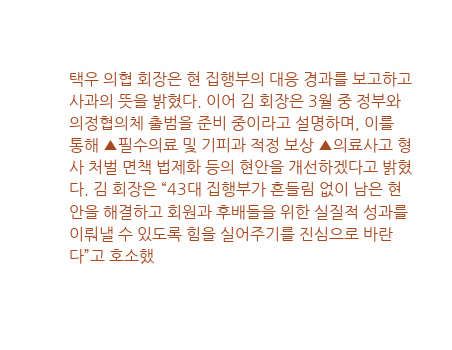택우 의협 회장은 현 집행부의 대응 경과를 보고하고 사과의 뜻을 밝혔다. 이어 김 회장은 3월 중 정부와 의정협의체 출범을 준비 중이라고 설명하며, 이를 통해 ▲필수의료 및 기피과 적정 보상 ▲의료사고 형사 처벌 면책 법제화 등의 현안을 개선하겠다고 밝혔다. 김 회장은 “43대 집행부가 흔들림 없이 남은 현안을 해결하고 회원과 후배들을 위한 실질적 성과를 이뤄낼 수 있도록 힘을 실어주기를 진심으로 바란다”고 호소했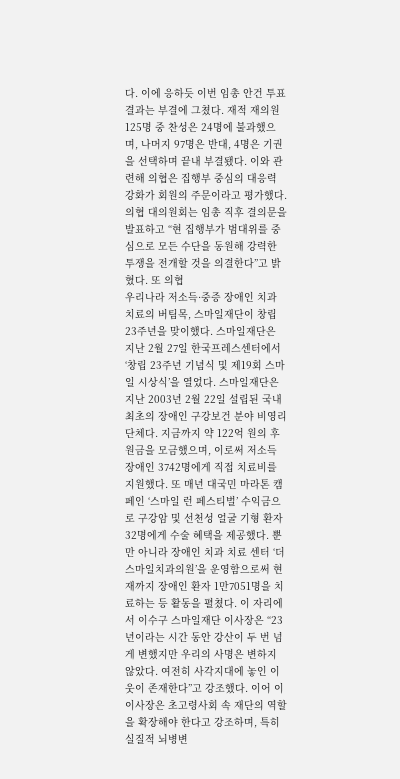다. 이에 응하듯 이번 임총 안건 투표 결과는 부결에 그쳤다. 재적 재의원 125명 중 찬성은 24명에 불과했으며, 나머지 97명은 반대, 4명은 기권을 선택하며 끝내 부결됐다. 이와 관련해 의협은 집행부 중심의 대응력 강화가 회원의 주문이라고 평가했다. 의협 대의원회는 임총 직후 결의문을 발표하고 “현 집행부가 범대위를 중심으로 모든 수단을 동원해 강력한 투쟁을 전개할 것을 의결한다”고 밝혔다. 또 의협
우리나라 저소득·중증 장애인 치과 치료의 버팀목, 스마일재단이 창립 23주년을 맞이했다. 스마일재단은 지난 2월 27일 한국프레스센터에서 ‘창립 23주년 기념식 및 제19회 스마일 시상식’을 열었다. 스마일재단은 지난 2003년 2월 22일 설립된 국내 최초의 장애인 구강보건 분야 비영리 단체다. 지금까지 약 122억 원의 후원금을 모금했으며, 이로써 저소득 장애인 3742명에게 직접 치료비를 지원했다. 또 매년 대국민 마라톤 캠페인 ‘스마일 런 페스티벌’ 수익금으로 구강암 및 선천성 얼굴 기형 환자 32명에게 수술 혜택을 제공했다. 뿐만 아니라 장애인 치과 치료 센터 ‘더스마일치과의원’을 운영함으로써 현재까지 장애인 환자 1만7051명을 치료하는 등 활동을 펼쳤다. 이 자리에서 이수구 스마일재단 이사장은 “23년이라는 시간 동안 강산이 두 번 넘게 변했지만 우리의 사명은 변하지 않았다. 여전히 사각지대에 놓인 이웃이 존재한다”고 강조했다. 이어 이 이사장은 초고령사회 속 재단의 역할을 확장해야 한다고 강조하며, 특히 실질적 뇌병변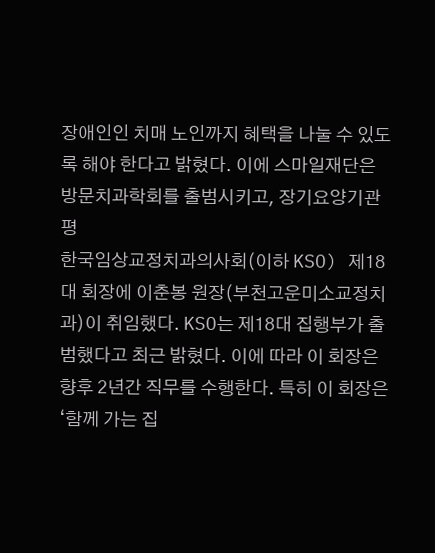장애인인 치매 노인까지 혜택을 나눌 수 있도록 해야 한다고 밝혔다. 이에 스마일재단은 방문치과학회를 출범시키고, 장기요양기관 평
한국임상교정치과의사회(이하 KSO) 제18대 회장에 이춘봉 원장(부천고운미소교정치과)이 취임했다. KSO는 제18대 집행부가 출범했다고 최근 밝혔다. 이에 따라 이 회장은 향후 2년간 직무를 수행한다. 특히 이 회장은 ‘함께 가는 집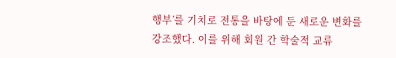행부’를 기치로 전통을 바탕에 둔 새로운 변화를 강조했다. 이를 위해 회원 간 학술적 교류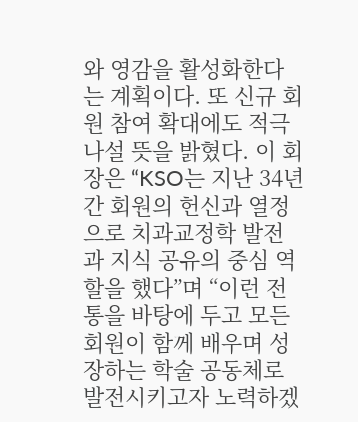와 영감을 활성화한다는 계획이다. 또 신규 회원 참여 확대에도 적극 나설 뜻을 밝혔다. 이 회장은 “KSO는 지난 34년간 회원의 헌신과 열정으로 치과교정학 발전과 지식 공유의 중심 역할을 했다”며 “이런 전통을 바탕에 두고 모든 회원이 함께 배우며 성장하는 학술 공동체로 발전시키고자 노력하겠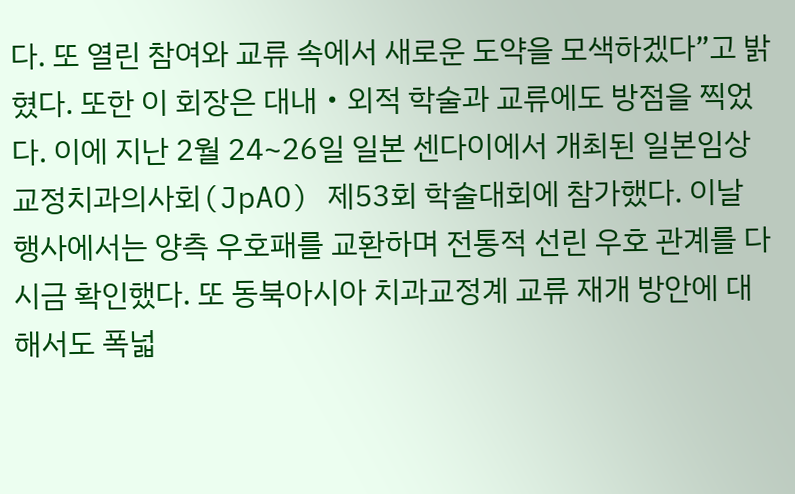다. 또 열린 참여와 교류 속에서 새로운 도약을 모색하겠다”고 밝혔다. 또한 이 회장은 대내‧외적 학술과 교류에도 방점을 찍었다. 이에 지난 2월 24~26일 일본 센다이에서 개최된 일본임상교정치과의사회(JpAO) 제53회 학술대회에 참가했다. 이날 행사에서는 양측 우호패를 교환하며 전통적 선린 우호 관계를 다시금 확인했다. 또 동북아시아 치과교정계 교류 재개 방안에 대해서도 폭넓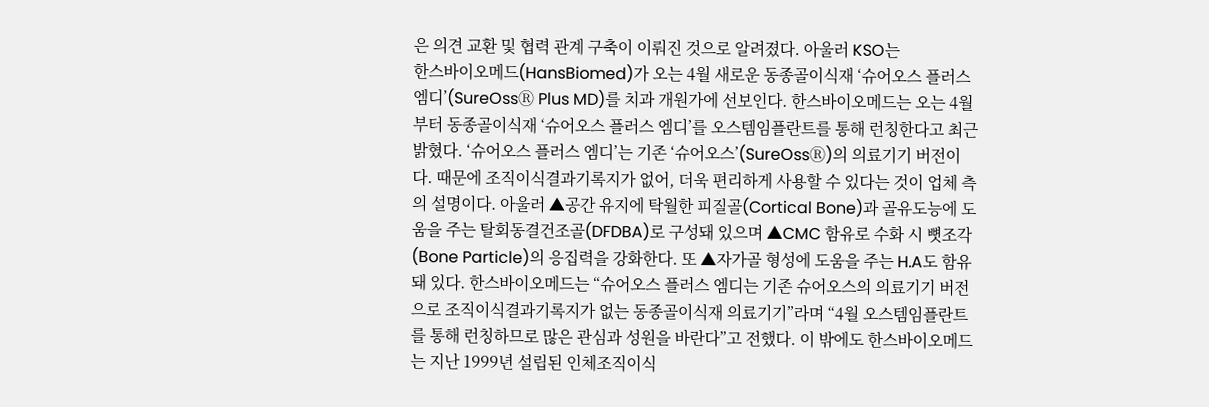은 의견 교환 및 협력 관계 구축이 이뤄진 것으로 알려졌다. 아울러 KSO는
한스바이오메드(HansBiomed)가 오는 4월 새로운 동종골이식재 ‘슈어오스 플러스 엠디’(SureOssⓇ Plus MD)를 치과 개원가에 선보인다. 한스바이오메드는 오는 4월부터 동종골이식재 ‘슈어오스 플러스 엠디’를 오스템임플란트를 통해 런칭한다고 최근 밝혔다. ‘슈어오스 플러스 엠디’는 기존 ‘슈어오스’(SureOssⓇ)의 의료기기 버전이다. 때문에 조직이식결과기록지가 없어, 더욱 편리하게 사용할 수 있다는 것이 업체 측의 설명이다. 아울러 ▲공간 유지에 탁월한 피질골(Cortical Bone)과 골유도능에 도움을 주는 탈회동결건조골(DFDBA)로 구성돼 있으며 ▲CMC 함유로 수화 시 뼛조각(Bone Particle)의 응집력을 강화한다. 또 ▲자가골 형성에 도움을 주는 H.A도 함유돼 있다. 한스바이오메드는 “슈어오스 플러스 엠디는 기존 슈어오스의 의료기기 버전으로 조직이식결과기록지가 없는 동종골이식재 의료기기”라며 “4월 오스템임플란트를 통해 런칭하므로 많은 관심과 성원을 바란다”고 전했다. 이 밖에도 한스바이오메드는 지난 1999년 설립된 인체조직이식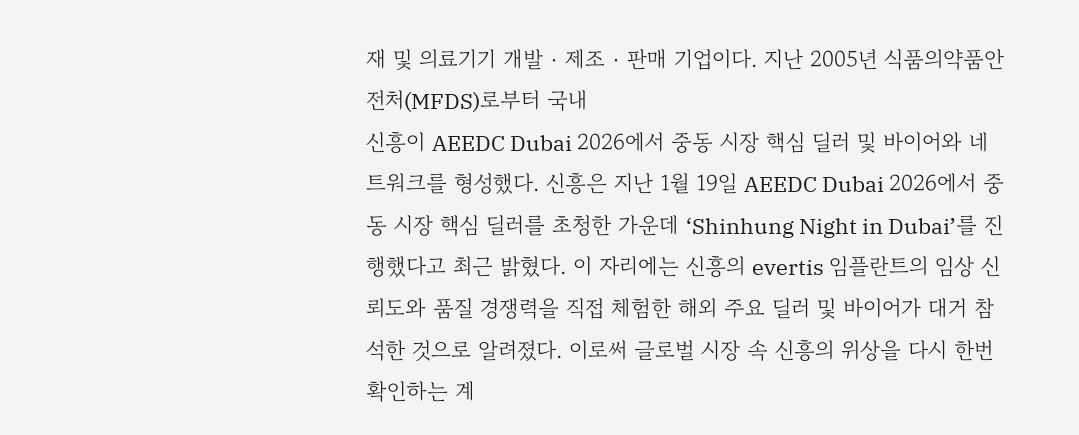재 및 의료기기 개발‧제조‧판매 기업이다. 지난 2005년 식품의약품안전처(MFDS)로부터 국내
신흥이 AEEDC Dubai 2026에서 중동 시장 핵심 딜러 및 바이어와 네트워크를 형성했다. 신흥은 지난 1월 19일 AEEDC Dubai 2026에서 중동 시장 핵심 딜러를 초청한 가운데 ‘Shinhung Night in Dubai’를 진행했다고 최근 밝혔다. 이 자리에는 신흥의 evertis 임플란트의 임상 신뢰도와 품질 경쟁력을 직접 체험한 해외 주요 딜러 및 바이어가 대거 참석한 것으로 알려졌다. 이로써 글로벌 시장 속 신흥의 위상을 다시 한번 확인하는 계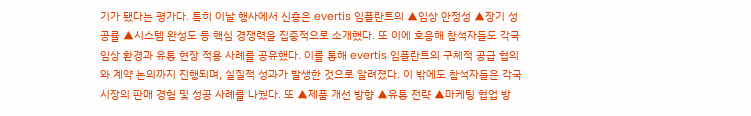기가 됐다는 평가다. 특히 이날 행사에서 신흥은 evertis 임플란트의 ▲임상 안정성 ▲장기 성공률 ▲시스템 완성도 등 핵심 경쟁력을 집중적으로 소개했다. 또 이에 호응해 참석자들도 각국 임상 환경과 유통 현장 적용 사례를 공유했다. 이를 통해 evertis 임플란트의 구체적 공급 협의와 계약 논의까지 진행되며, 실질적 성과가 발생한 것으로 알려졌다. 이 밖에도 참석자들은 각국 시장의 판매 경험 및 성공 사례를 나눴다. 또 ▲제품 개선 방향 ▲유통 전략 ▲마케팅 협업 방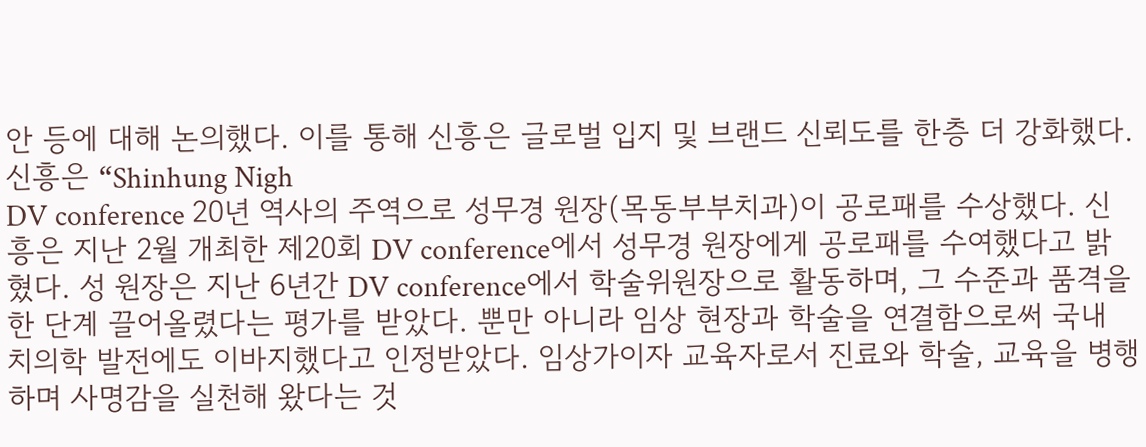안 등에 대해 논의했다. 이를 통해 신흥은 글로벌 입지 및 브랜드 신뢰도를 한층 더 강화했다. 신흥은 “Shinhung Nigh
DV conference 20년 역사의 주역으로 성무경 원장(목동부부치과)이 공로패를 수상했다. 신흥은 지난 2월 개최한 제20회 DV conference에서 성무경 원장에게 공로패를 수여했다고 밝혔다. 성 원장은 지난 6년간 DV conference에서 학술위원장으로 활동하며, 그 수준과 품격을 한 단계 끌어올렸다는 평가를 받았다. 뿐만 아니라 임상 현장과 학술을 연결함으로써 국내 치의학 발전에도 이바지했다고 인정받았다. 임상가이자 교육자로서 진료와 학술, 교육을 병행하며 사명감을 실천해 왔다는 것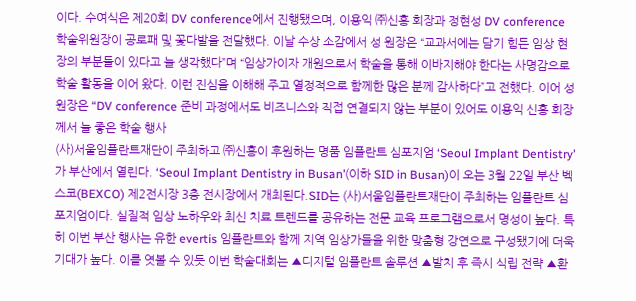이다. 수여식은 제20회 DV conference에서 진행됐으며, 이용익 ㈜신흥 회장과 정현성 DV conference 학술위원장이 공로패 및 꽃다발을 전달했다. 이날 수상 소감에서 성 원장은 “교과서에는 담기 힘든 임상 현장의 부분들이 있다고 늘 생각했다”며 “임상가이자 개원으로서 학술을 통해 이바지해야 한다는 사명감으로 학술 활동을 이어 왔다. 이런 진심을 이해해 주고 열정적으로 함께한 많은 분께 감사하다”고 전했다. 이어 성 원장은 “DV conference 준비 과정에서도 비즈니스와 직접 연결되지 않는 부분이 있어도 이용익 신흥 회장께서 늘 좋은 학술 행사
(사)서울임플란트재단이 주최하고 ㈜신흥이 후원하는 명품 임플란트 심포지엄 ‘Seoul Implant Dentistry’가 부산에서 열린다. ‘Seoul Implant Dentistry in Busan’(이하 SID in Busan)이 오는 3월 22일 부산 벡스코(BEXCO) 제2전시장 3층 전시장에서 개최된다.SID는 (사)서울임플란트재단이 주최하는 임플란트 심포지엄이다. 실질적 임상 노하우와 최신 치료 트렌드를 공유하는 전문 교육 프로그램으로서 명성이 높다. 특히 이번 부산 행사는 유한 evertis 임플란트와 함께 지역 임상가들을 위한 맞춤형 강연으로 구성됐기에 더욱 기대가 높다. 이를 엿볼 수 있듯 이번 학술대회는 ▲디지털 임플란트 솔루션 ▲발치 후 즉시 식립 전략 ▲환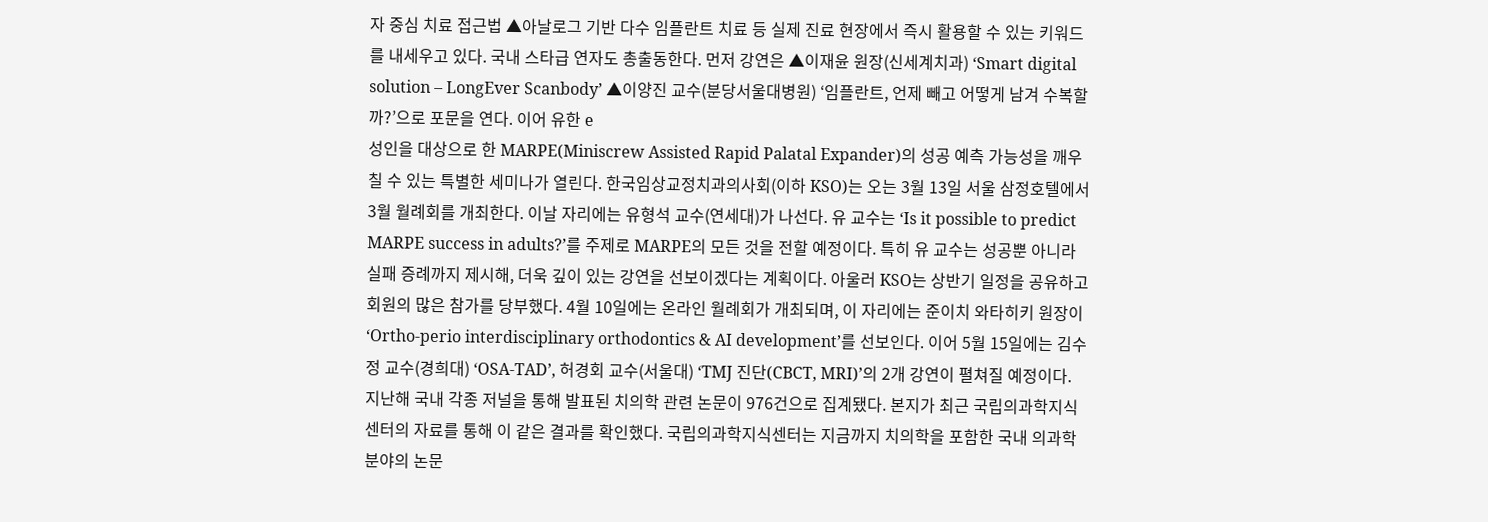자 중심 치료 접근법 ▲아날로그 기반 다수 임플란트 치료 등 실제 진료 현장에서 즉시 활용할 수 있는 키워드를 내세우고 있다. 국내 스타급 연자도 총출동한다. 먼저 강연은 ▲이재윤 원장(신세계치과) ‘Smart digital solution – LongEver Scanbody’ ▲이양진 교수(분당서울대병원) ‘임플란트, 언제 빼고 어떻게 남겨 수복할까?’으로 포문을 연다. 이어 유한 e
성인을 대상으로 한 MARPE(Miniscrew Assisted Rapid Palatal Expander)의 성공 예측 가능성을 깨우칠 수 있는 특별한 세미나가 열린다. 한국임상교정치과의사회(이하 KSO)는 오는 3월 13일 서울 삼정호텔에서 3월 월례회를 개최한다. 이날 자리에는 유형석 교수(연세대)가 나선다. 유 교수는 ‘Is it possible to predict MARPE success in adults?’를 주제로 MARPE의 모든 것을 전할 예정이다. 특히 유 교수는 성공뿐 아니라 실패 증례까지 제시해, 더욱 깊이 있는 강연을 선보이겠다는 계획이다. 아울러 KSO는 상반기 일정을 공유하고 회원의 많은 참가를 당부했다. 4월 10일에는 온라인 월례회가 개최되며, 이 자리에는 준이치 와타히키 원장이 ‘Ortho-perio interdisciplinary orthodontics & AI development’를 선보인다. 이어 5월 15일에는 김수정 교수(경희대) ‘OSA-TAD’, 허경회 교수(서울대) ‘TMJ 진단(CBCT, MRI)’의 2개 강연이 펼쳐질 예정이다.
지난해 국내 각종 저널을 통해 발표된 치의학 관련 논문이 976건으로 집계됐다. 본지가 최근 국립의과학지식센터의 자료를 통해 이 같은 결과를 확인했다. 국립의과학지식센터는 지금까지 치의학을 포함한 국내 의과학 분야의 논문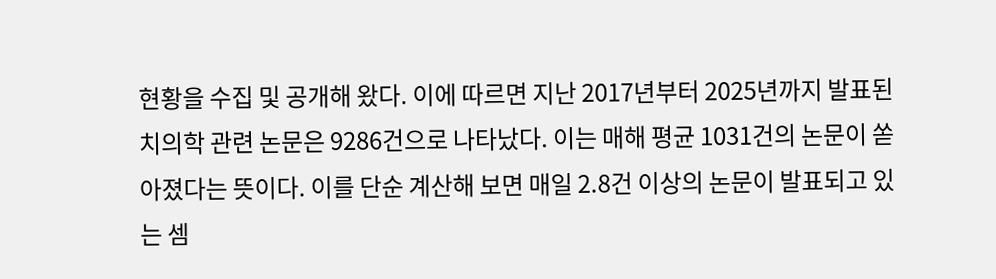현황을 수집 및 공개해 왔다. 이에 따르면 지난 2017년부터 2025년까지 발표된 치의학 관련 논문은 9286건으로 나타났다. 이는 매해 평균 1031건의 논문이 쏟아졌다는 뜻이다. 이를 단순 계산해 보면 매일 2.8건 이상의 논문이 발표되고 있는 셈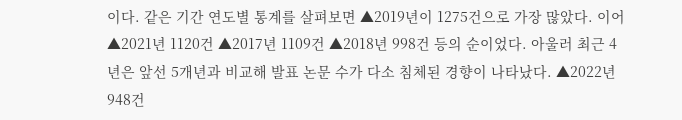이다. 같은 기간 연도별 통계를 살펴보면 ▲2019년이 1275건으로 가장 많았다. 이어 ▲2021년 1120건 ▲2017년 1109건 ▲2018년 998건 등의 순이었다. 아울러 최근 4년은 앞선 5개년과 비교해 발표 논문 수가 다소 침체된 경향이 나타났다. ▲2022년 948건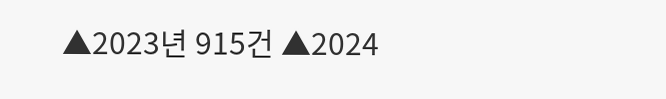▲2023년 915건 ▲2024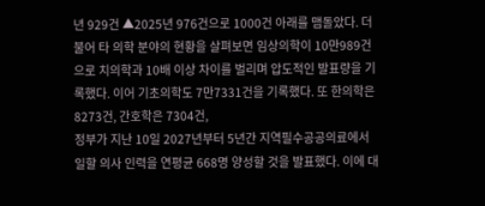년 929건 ▲2025년 976건으로 1000건 아래를 맴돌았다. 더불어 타 의학 분야의 현황을 살펴보면 임상의학이 10만989건으로 치의학과 10배 이상 차이를 벌리며 압도적인 발표량을 기록했다. 이어 기초의학도 7만7331건을 기록했다. 또 한의학은 8273건, 간호학은 7304건,
정부가 지난 10일 2027년부터 5년간 지역필수공공의료에서 일할 의사 인력을 연평균 668명 양성할 것을 발표했다. 이에 대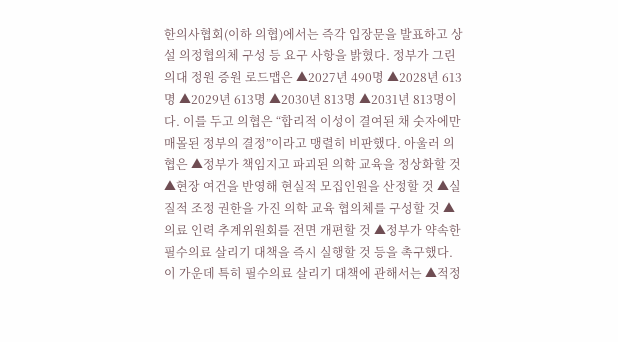한의사협회(이하 의협)에서는 즉각 입장문을 발표하고 상설 의정협의체 구성 등 요구 사항을 밝혔다. 정부가 그린 의대 정원 증원 로드맵은 ▲2027년 490명 ▲2028년 613명 ▲2029년 613명 ▲2030년 813명 ▲2031년 813명이다. 이를 두고 의협은 “합리적 이성이 결여된 채 숫자에만 매몰된 정부의 결정”이라고 맹렬히 비판했다. 아울러 의협은 ▲정부가 책임지고 파괴된 의학 교육을 정상화할 것 ▲현장 여건을 반영해 현실적 모집인원을 산정할 것 ▲실질적 조정 권한을 가진 의학 교육 협의체를 구성할 것 ▲의료 인력 추계위원회를 전면 개편할 것 ▲정부가 약속한 필수의료 살리기 대책을 즉시 실행할 것 등을 촉구했다. 이 가운데 특히 필수의료 살리기 대책에 관해서는 ▲적정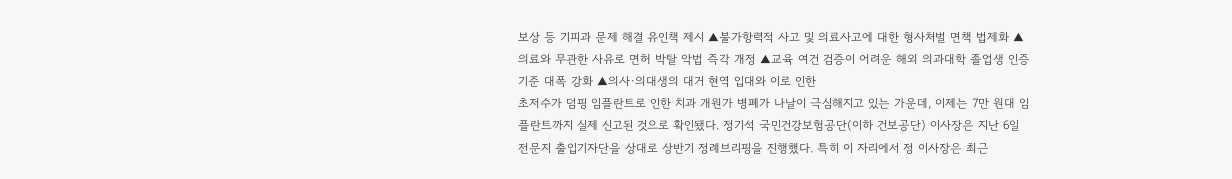보상 등 기피과 문제 해결 유인책 제시 ▲불가항력적 사고 및 의료사고에 대한 형사처벌 면책 법제화 ▲의료와 무관한 사유로 면허 박탈 악법 즉각 개정 ▲교육 여건 검증이 어려운 해외 의과대학 졸업생 인증 기준 대폭 강화 ▲의사·의대생의 대거 현역 입대와 이로 인한
초저수가 덤핑 임플란트로 인한 치과 개원가 병폐가 나날이 극심해지고 있는 가운데, 이제는 7만 원대 임플란트까지 실제 신고된 것으로 확인됐다. 정기석 국민건강보험공단(이하 건보공단) 이사장은 지난 6일 전문지 출입기자단을 상대로 상반기 정례브리핑을 진행했다. 특히 이 자리에서 정 이사장은 최근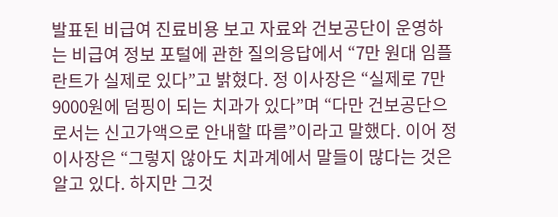발표된 비급여 진료비용 보고 자료와 건보공단이 운영하는 비급여 정보 포털에 관한 질의응답에서 “7만 원대 임플란트가 실제로 있다”고 밝혔다. 정 이사장은 “실제로 7만9000원에 덤핑이 되는 치과가 있다”며 “다만 건보공단으로서는 신고가액으로 안내할 따름”이라고 말했다. 이어 정 이사장은 “그렇지 않아도 치과계에서 말들이 많다는 것은 알고 있다. 하지만 그것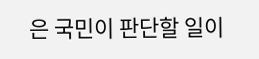은 국민이 판단할 일이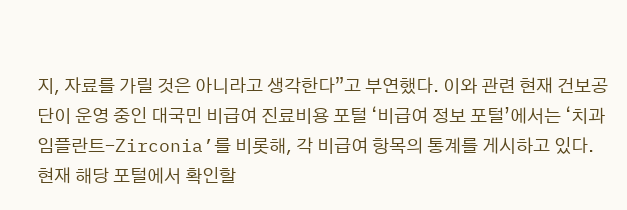지, 자료를 가릴 것은 아니라고 생각한다”고 부연했다. 이와 관련 현재 건보공단이 운영 중인 대국민 비급여 진료비용 포털 ‘비급여 정보 포털’에서는 ‘치과임플란트-Zirconia’를 비롯해, 각 비급여 항목의 통계를 게시하고 있다. 현재 해당 포털에서 확인할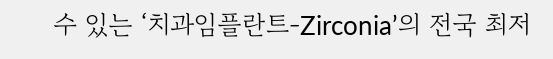수 있는 ‘치과임플란트-Zirconia’의 전국 최저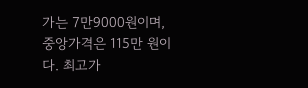가는 7만9000원이며, 중앙가격은 115만 원이다. 최고가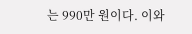는 990만 원이다. 이와